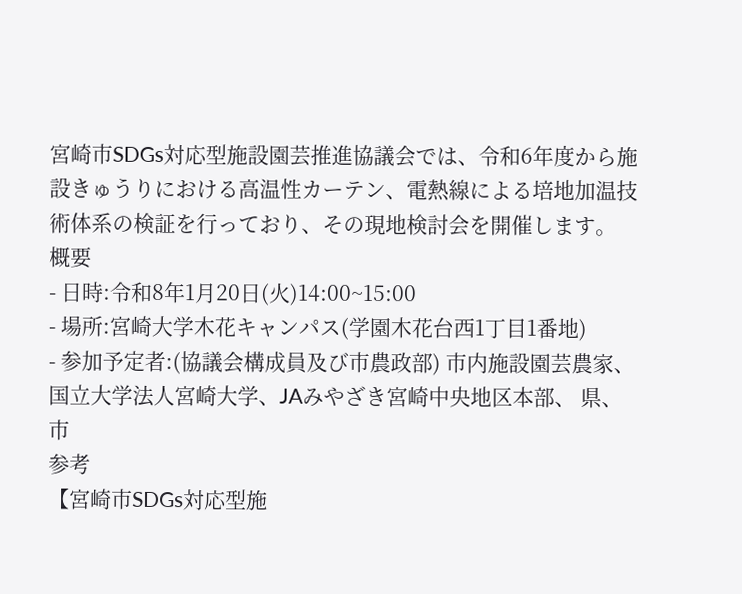宮崎市SDGs対応型施設園芸推進協議会では、令和6年度から施設きゅうりにおける高温性カーテン、電熱線による培地加温技術体系の検証を行っており、その現地検討会を開催します。
概要
- 日時:令和8年1月20日(火)14:00~15:00
- 場所:宮崎大学木花キャンパス(学園木花台西1丁目1番地)
- 参加予定者:(協議会構成員及び市農政部) 市内施設園芸農家、国立大学法人宮崎大学、JAみやざき宮崎中央地区本部、 県、市
参考
【宮崎市SDGs対応型施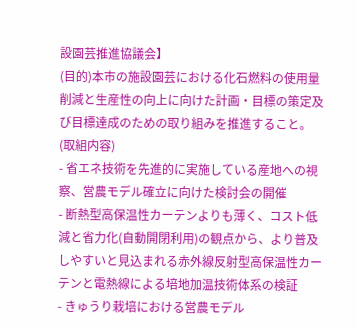設園芸推進協議会】
(目的)本市の施設園芸における化石燃料の使用量削減と生産性の向上に向けた計画・目標の策定及び目標達成のための取り組みを推進すること。
(取組内容)
- 省エネ技術を先進的に実施している産地への視察、営農モデル確立に向けた検討会の開催
- 断熱型高保温性カーテンよりも薄く、コスト低減と省力化(自動開閉利用)の観点から、より普及しやすいと見込まれる赤外線反射型高保温性カーテンと電熱線による培地加温技術体系の検証
- きゅうり栽培における営農モデル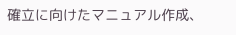確立に向けたマニュアル作成、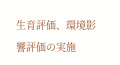生育評価、環境影響評価の実施